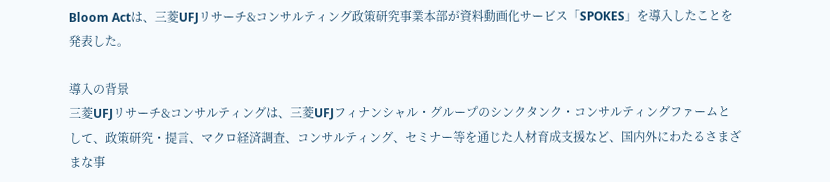Bloom Actは、三菱UFJリサーチ&コンサルティング政策研究事業本部が資料動画化サービス「SPOKES」を導入したことを発表した。

導入の背景
三菱UFJリサーチ&コンサルティングは、三菱UFJフィナンシャル・グループのシンクタンク・コンサルティングファームとして、政策研究・提言、マクロ経済調査、コンサルティング、セミナー等を通じた人材育成支援など、国内外にわたるさまざまな事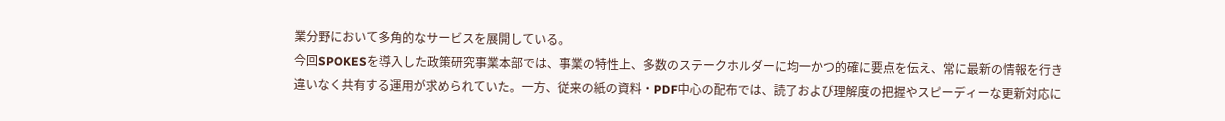業分野において多角的なサービスを展開している。
今回SPOKESを導入した政策研究事業本部では、事業の特性上、多数のステークホルダーに均一かつ的確に要点を伝え、常に最新の情報を行き違いなく共有する運用が求められていた。一方、従来の紙の資料・PDF中心の配布では、読了および理解度の把握やスピーディーな更新対応に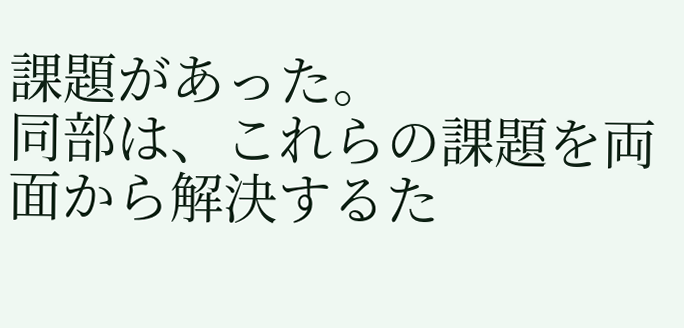課題があった。
同部は、これらの課題を両面から解決するた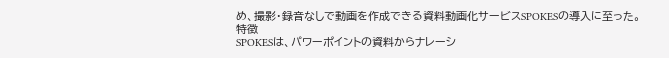め、撮影・録音なしで動画を作成できる資料動画化サービスSPOKESの導入に至った。
特徴
SPOKESは、パワーポイントの資料からナレーシ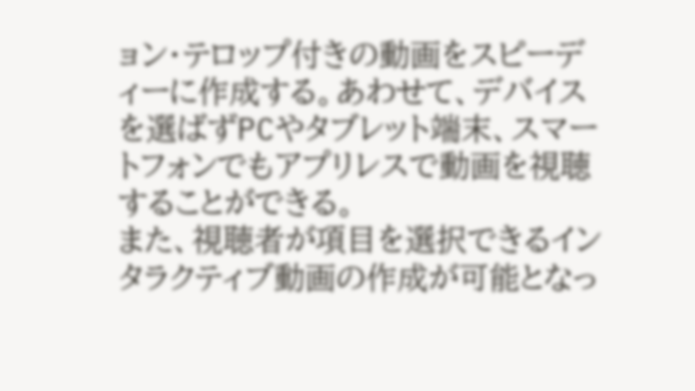ョン・テロップ付きの動画をスピーディーに作成する。あわせて、デバイスを選ばずPCやタブレット端末、スマートフォンでもアプリレスで動画を視聴することができる。
また、視聴者が項目を選択できるインタラクティブ動画の作成が可能となっ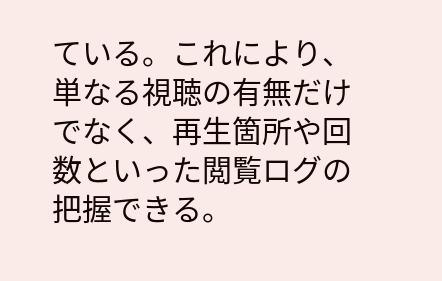ている。これにより、単なる視聴の有無だけでなく、再生箇所や回数といった閲覧ログの把握できる。